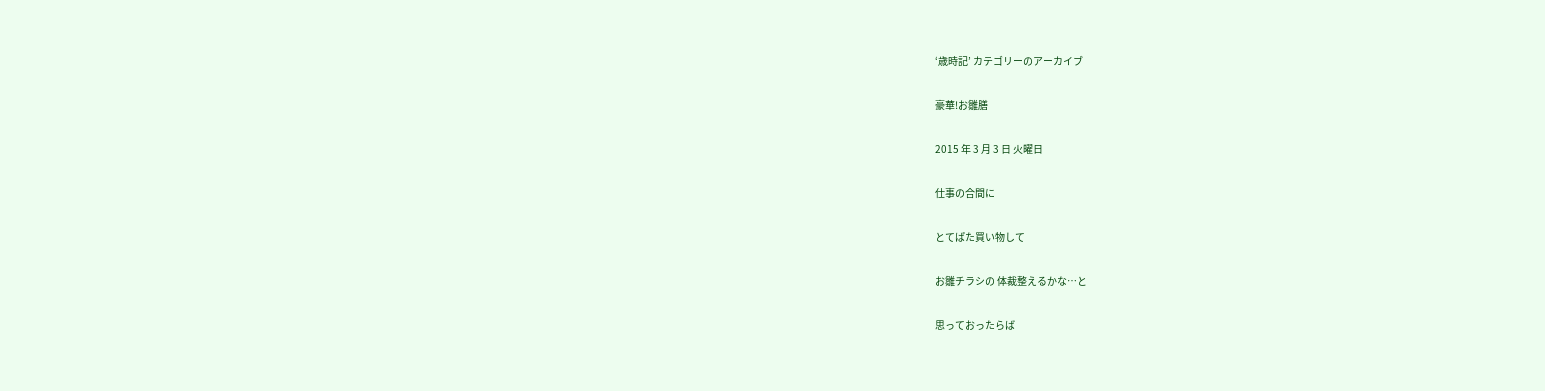‘歳時記’ カテゴリーのアーカイブ

豪華!お雛膳

2015 年 3 月 3 日 火曜日

仕事の合間に

とてぱた買い物して

お雛チラシの 体裁整えるかな…と

思っておったらば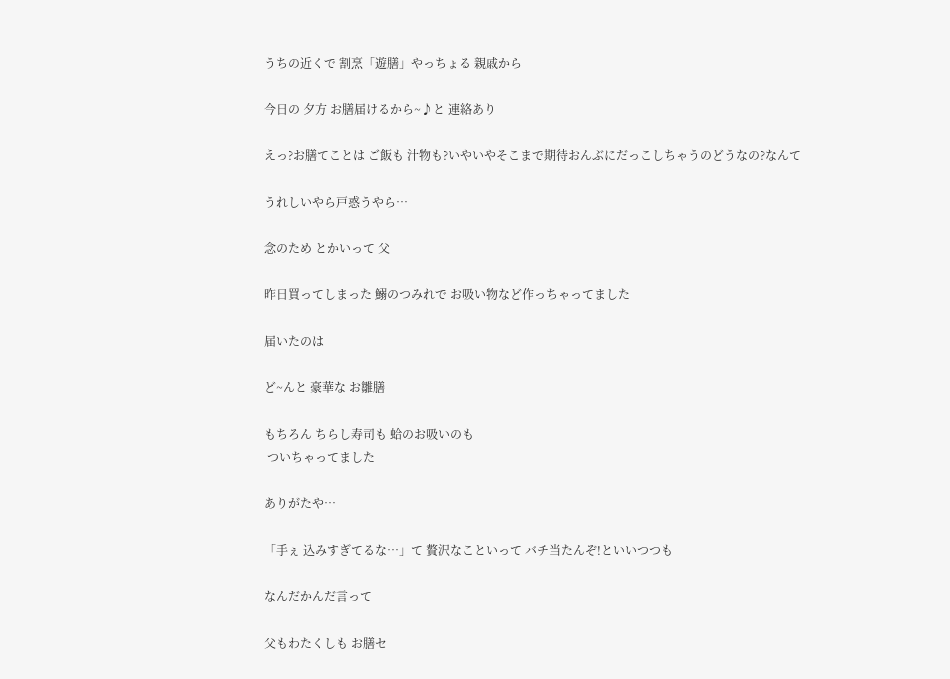うちの近くで 割烹「遊膳」やっちょる 親戚から

今日の 夕方 お膳届けるから~♪と 連絡あり

えっ?お膳てことは ご飯も 汁物も?いやいやそこまで期待おんぶにだっこしちゃうのどうなの?なんて

うれしいやら戸惑うやら…

念のため とかいって 父

昨日買ってしまった 鰯のつみれで お吸い物など作っちゃってました

届いたのは

ど~んと 豪華な お雛膳

もちろん ちらし寿司も 蛤のお吸いのも
 ついちゃってました

ありがたや…

「手ぇ 込みすぎてるな…」て 贅沢なこといって バチ当たんぞ!といいつつも

なんだかんだ言って

父もわたくしも お膳セ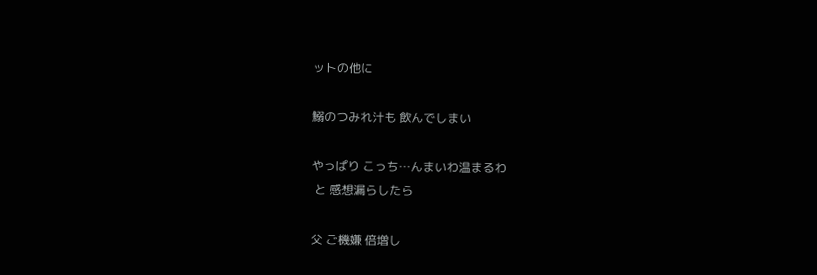ットの他に

鰯のつみれ汁も 飲んでしまい

やっぱり こっち…んまいわ温まるわ
 と 感想漏らしたら

父 ご機嫌 倍増し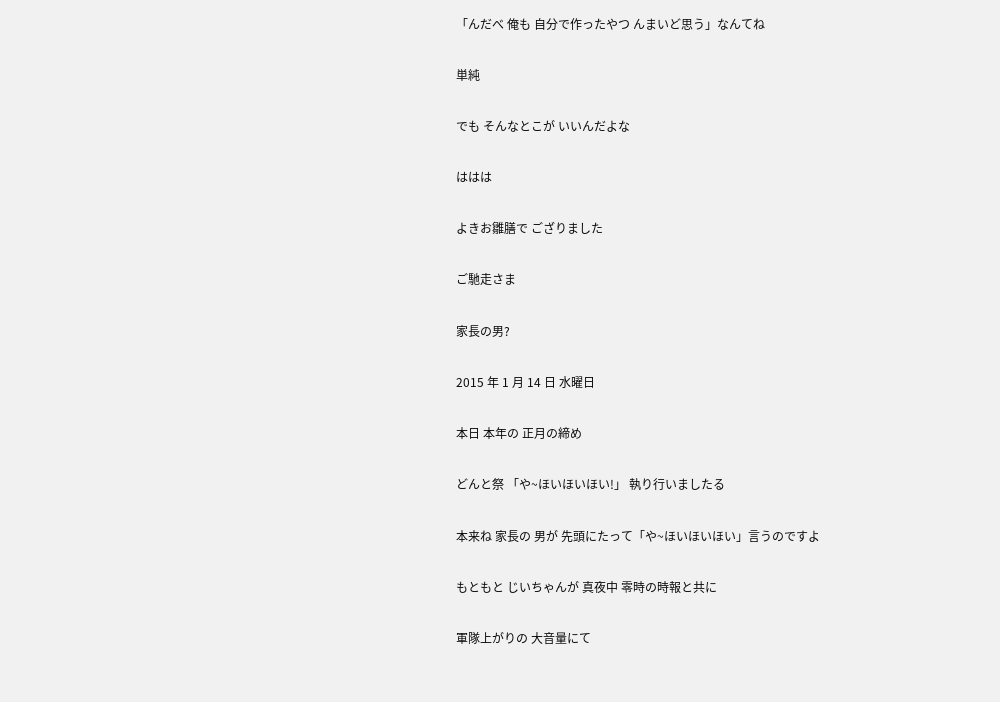「んだべ 俺も 自分で作ったやつ んまいど思う」なんてね

単純

でも そんなとこが いいんだよな

ははは

よきお雛膳で ござりました

ご馳走さま

家長の男?

2015 年 1 月 14 日 水曜日

本日 本年の 正月の締め

どんと祭 「や~ほいほいほい!」 執り行いましたる

本来ね 家長の 男が 先頭にたって「や~ほいほいほい」言うのですよ

もともと じいちゃんが 真夜中 零時の時報と共に

軍隊上がりの 大音量にて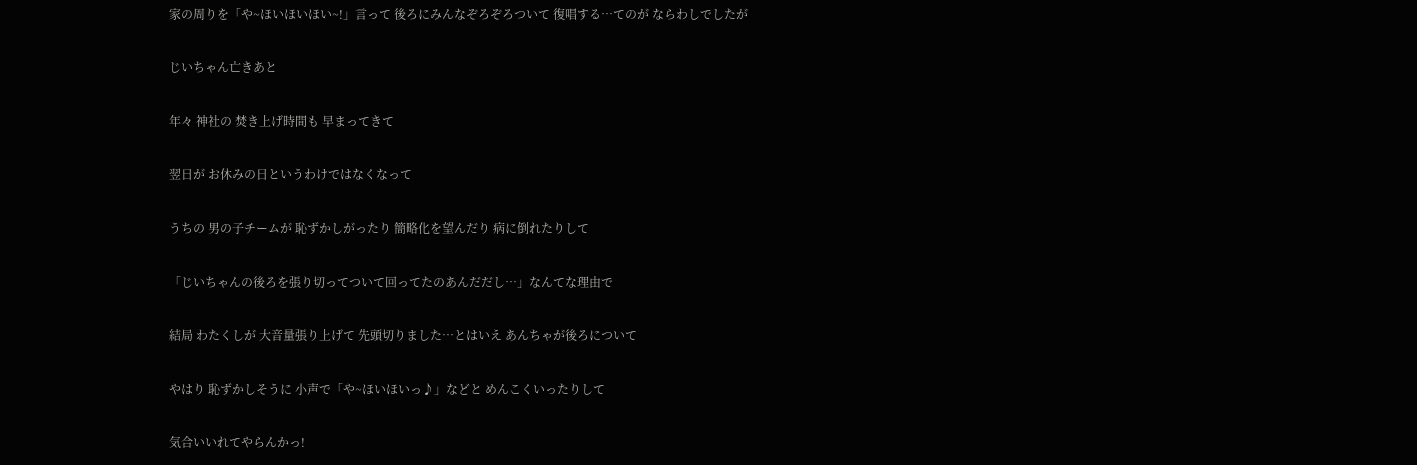家の周りを「や~ほいほいほい~!」言って 後ろにみんなぞろぞろついて 復唱する…てのが ならわしでしたが

じいちゃん亡きあと

年々 神社の 焚き上げ時間も 早まってきて

翌日が お休みの日というわけではなくなって

うちの 男の子チームが 恥ずかしがったり 簡略化を望んだり 病に倒れたりして

「じいちゃんの後ろを張り切ってついて回ってたのあんだだし…」なんてな理由で

結局 わたくしが 大音量張り上げて 先頭切りました…とはいえ あんちゃが後ろについて

やはり 恥ずかしそうに 小声で「や~ほいほいっ♪」などと めんこくいったりして

気合いいれてやらんかっ!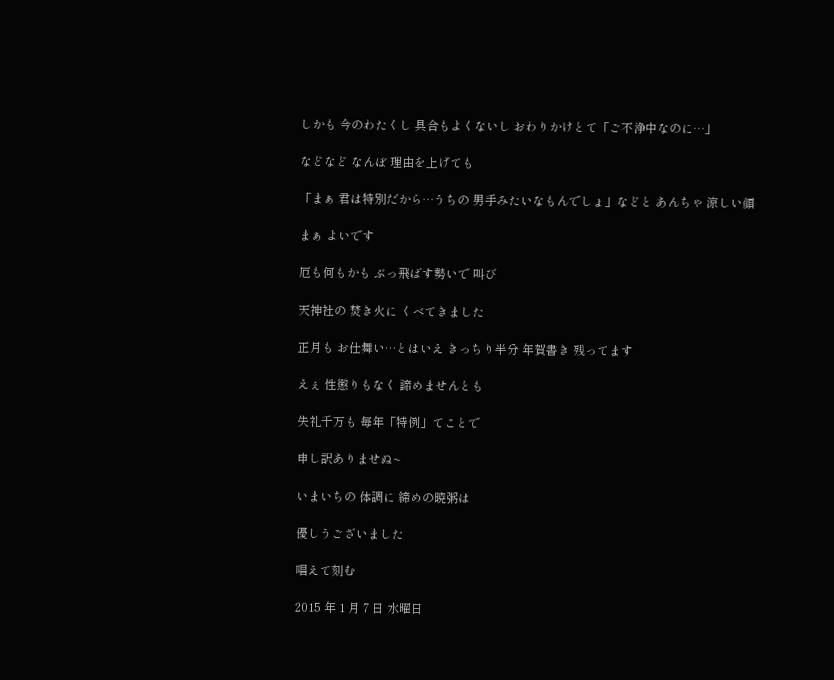しかも 今のわたくし 具合もよくないし おわりかけとて「ご不浄中なのに…」

などなど なんぼ 理由を上げても

「まぁ 君は特別だから…うちの 男手みたいなもんでしょ」などと あんちゃ 涼しい顔

まぁ よいです

厄も何もかも ぶっ飛ばす勢いで 叫び

天神社の 焚き火に くべてきました

正月も お仕舞い…とはいえ きっちり半分 年賀書き 残ってます

えぇ 性懲りもなく 諦めませんとも

失礼千万も 毎年「特例」てことで

申し訳ありませぬ~

いまいちの 体調に 締めの暁粥は

優しうございました

唱えて刻む

2015 年 1 月 7 日 水曜日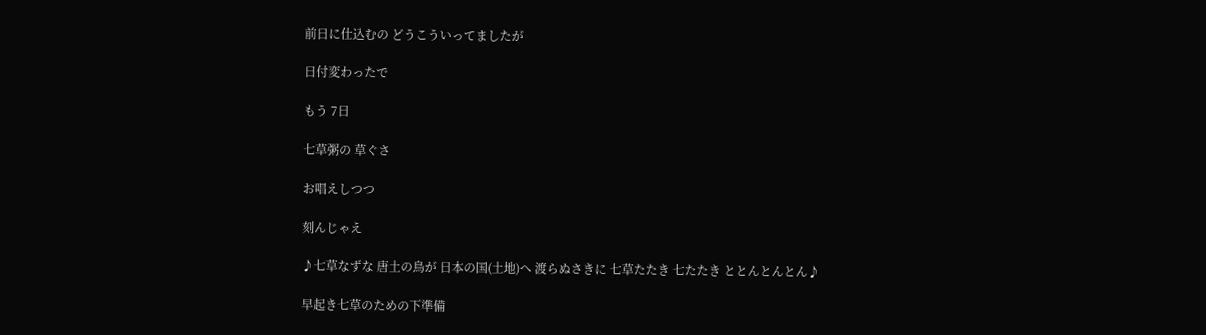前日に仕込むの どうこういってましたが

日付変わったで

もう 7日

七草粥の 草ぐさ

お唱えしつつ

刻んじゃえ

♪七草なずな 唐土の鳥が 日本の国(土地)へ 渡らぬさきに 七草たたき 七たたき ととんとんとん♪

早起き七草のための下準備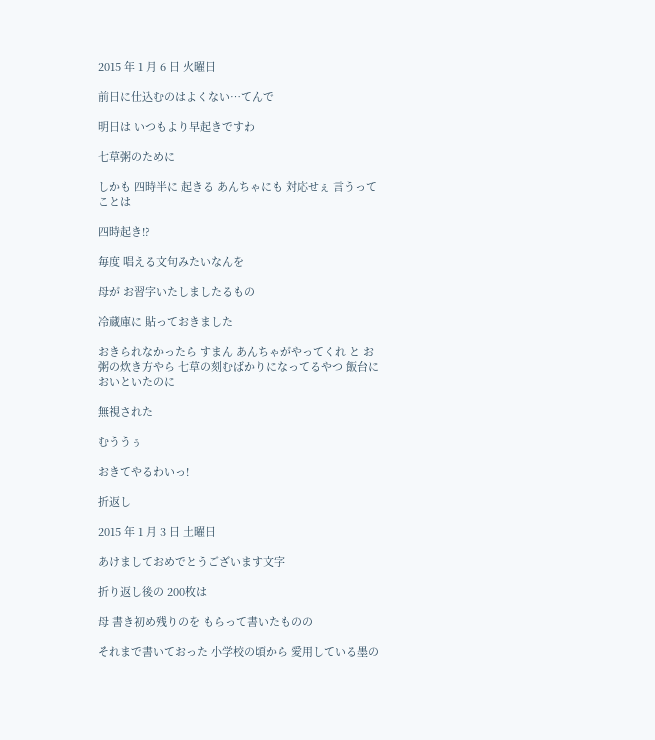2015 年 1 月 6 日 火曜日

前日に仕込むのはよくない…てんで

明日は いつもより早起きですわ

七草粥のために

しかも 四時半に 起きる あんちゃにも 対応せぇ 言うってことは

四時起き!?

毎度 唱える文句みたいなんを

母が お習字いたしましたるもの

冷蔵庫に 貼っておきました

おきられなかったら すまん あんちゃがやってくれ と お粥の炊き方やら 七草の刻むばかりになってるやつ 飯台に おいといたのに

無視された

むううぅ

おきてやるわいっ!

折返し

2015 年 1 月 3 日 土曜日

あけましておめでとうございます文字

折り返し後の 200枚は

母 書き初め残りのを もらって書いたものの

それまで書いておった 小学校の頃から 愛用している墨の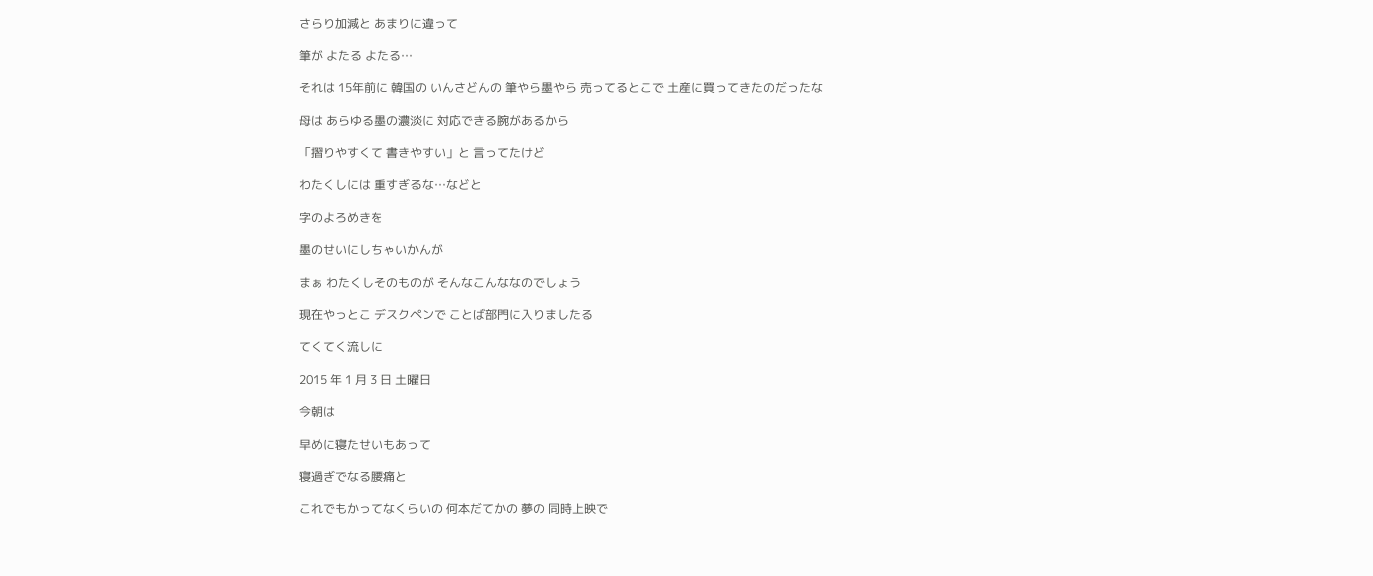さらり加減と あまりに違って

筆が よたる よたる…

それは 15年前に 韓国の いんさどんの 筆やら墨やら 売ってるとこで 土産に買ってきたのだったな

母は あらゆる墨の濃淡に 対応できる腕があるから

「摺りやすくて 書きやすい」と 言ってたけど

わたくしには 重すぎるな…などと

字のよろめきを

墨のせいにしちゃいかんが

まぁ わたくしそのものが そんなこんななのでしょう

現在やっとこ デスクペンで ことば部門に入りましたる

てくてく流しに

2015 年 1 月 3 日 土曜日

今朝は

早めに寝たせいもあって

寝過ぎでなる腰痛と

これでもかってなくらいの 何本だてかの 夢の 同時上映で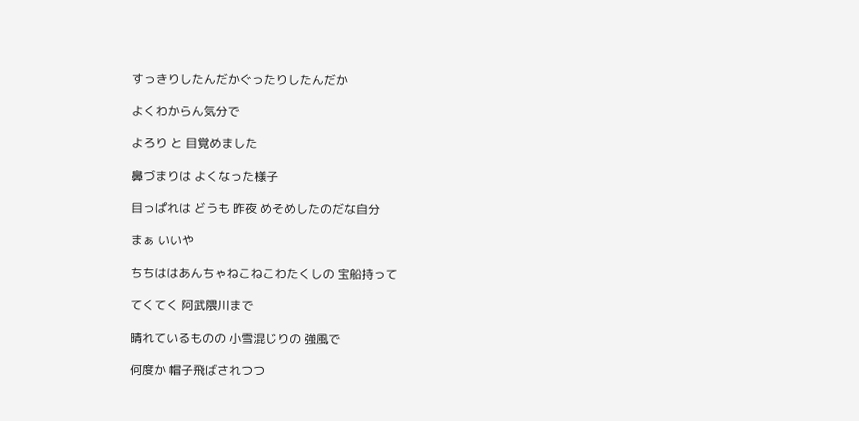すっきりしたんだかぐったりしたんだか

よくわからん気分で

よろり と 目覚めました

鼻づまりは よくなった様子

目っぱれは どうも 昨夜 めそめしたのだな自分

まぁ いいや

ちちははあんちゃねこねこわたくしの 宝船持って

てくてく 阿武隈川まで

晴れているものの 小雪混じりの 強風で

何度か 帽子飛ばされつつ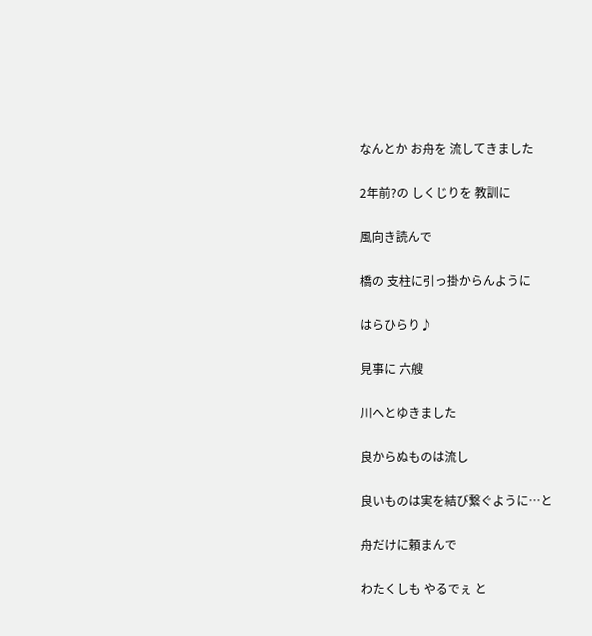なんとか お舟を 流してきました

2年前?の しくじりを 教訓に

風向き読んで

橋の 支柱に引っ掛からんように

はらひらり♪

見事に 六艘

川へとゆきました

良からぬものは流し

良いものは実を結び繋ぐように…と

舟だけに頼まんで

わたくしも やるでぇ と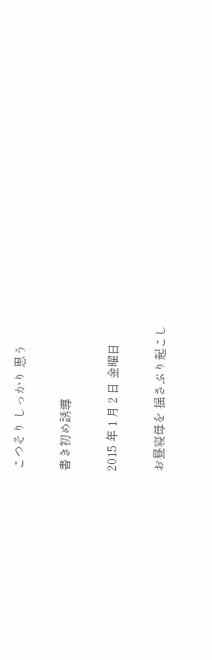こつそり しっかり 思う

書き初め誘導

2015 年 1 月 2 日 金曜日

お昼寝母を 揺さぶり起こし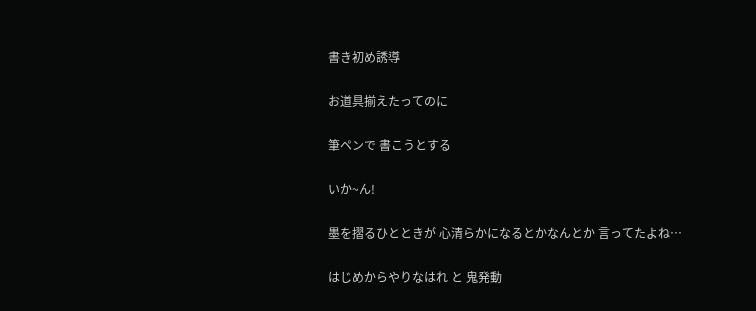書き初め誘導

お道具揃えたってのに

筆ペンで 書こうとする

いか~ん!

墨を摺るひとときが 心清らかになるとかなんとか 言ってたよね…

はじめからやりなはれ と 鬼発動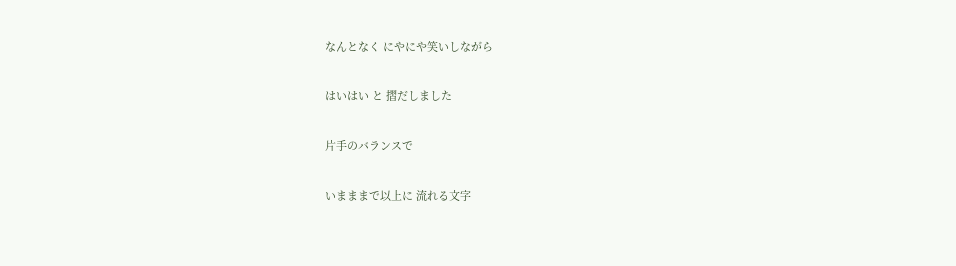なんとなく にやにや笑いしながら

はいはい と 摺だしました

片手のバランスで

いまままで以上に 流れる文字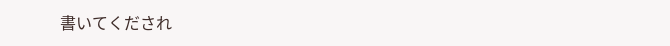書いてくだされ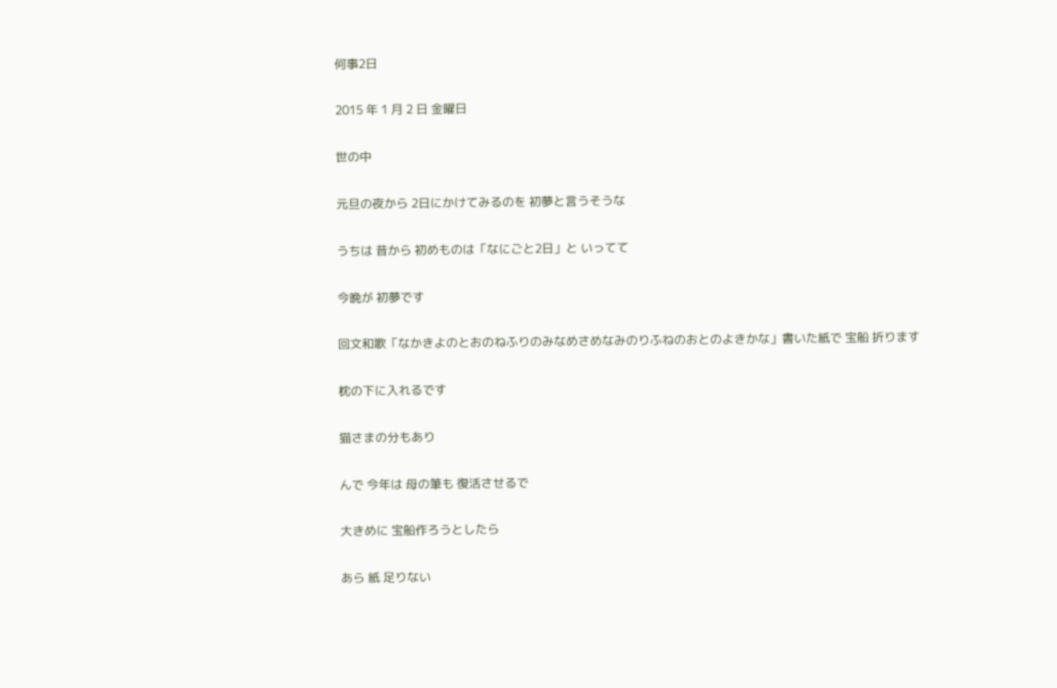何事2日

2015 年 1 月 2 日 金曜日

世の中

元旦の夜から 2日にかけてみるのを 初夢と言うそうな

うちは 昔から 初めものは「なにごと2日」と いってて

今晩が 初夢です

回文和歌「なかきよのとおのねふりのみなめさめなみのりふねのおとのよきかな」書いた紙で 宝船 折ります

枕の下に入れるです

猫さまの分もあり

んで 今年は 母の筆も 復活させるで

大きめに 宝船作ろうとしたら

あら 紙 足りない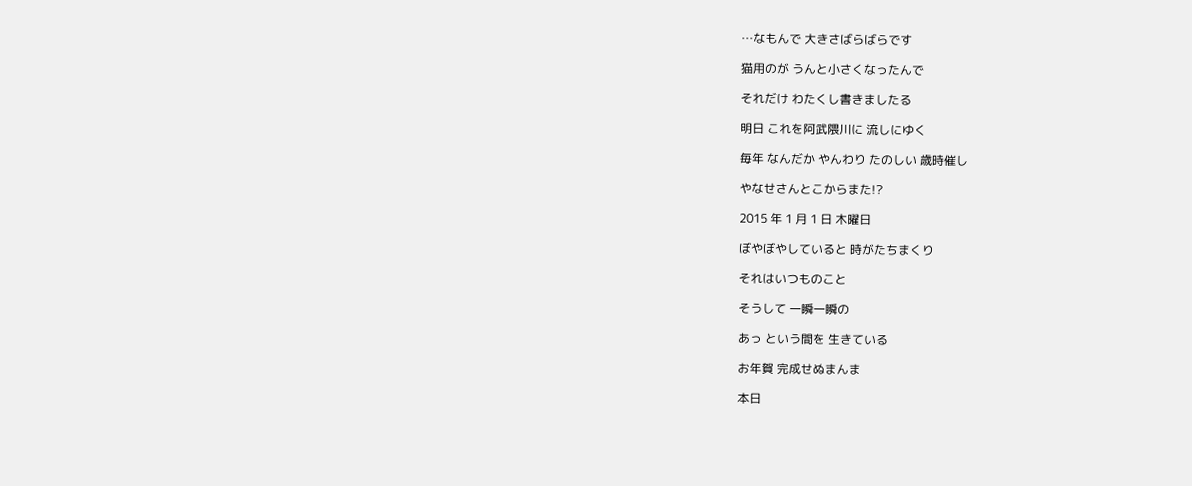…なもんで 大きさばらばらです

猫用のが うんと小さくなったんで

それだけ わたくし書きましたる

明日 これを阿武隈川に 流しにゆく

毎年 なんだか やんわり たのしい 歳時催し

やなせさんとこからまた!?

2015 年 1 月 1 日 木曜日

ぼやぼやしていると 時がたちまくり

それはいつものこと

そうして 一瞬一瞬の

あっ という間を 生きている

お年賀 完成せぬまんま

本日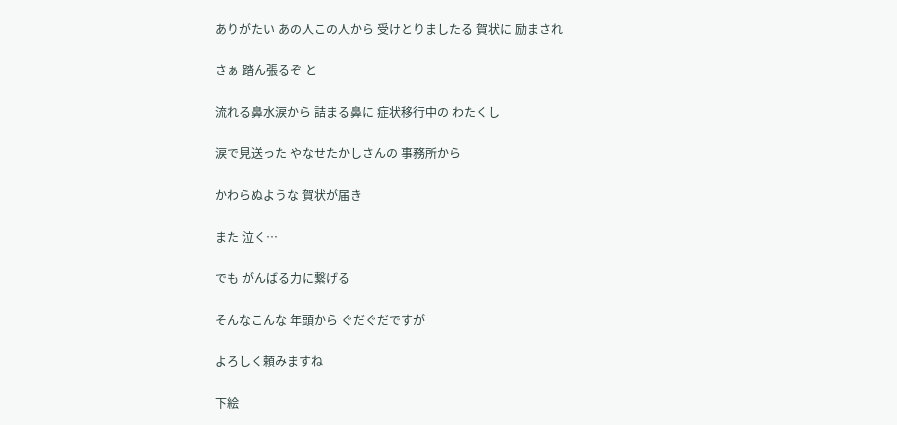ありがたい あの人この人から 受けとりましたる 賀状に 励まされ

さぁ 踏ん張るぞ と

流れる鼻水涙から 詰まる鼻に 症状移行中の わたくし

涙で見送った やなせたかしさんの 事務所から

かわらぬような 賀状が届き

また 泣く…

でも がんばる力に繋げる

そんなこんな 年頭から ぐだぐだですが

よろしく頼みますね

下絵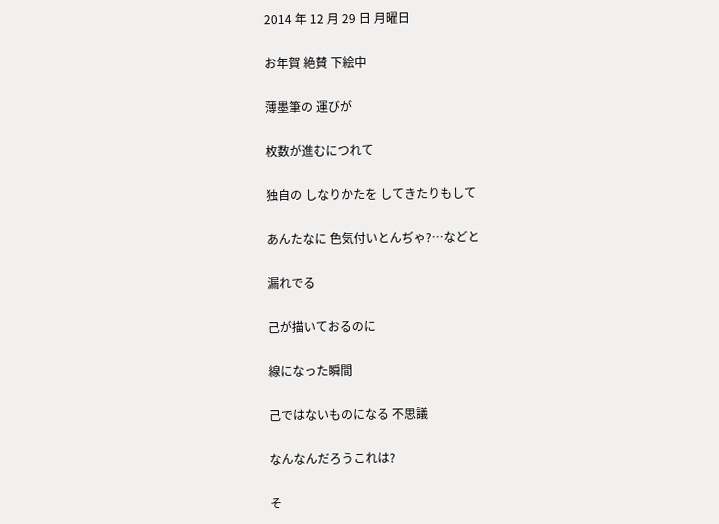2014 年 12 月 29 日 月曜日

お年賀 絶賛 下絵中

薄墨筆の 運びが

枚数が進むにつれて

独自の しなりかたを してきたりもして

あんたなに 色気付いとんぢゃ?…などと

漏れでる

己が描いておるのに

線になった瞬間

己ではないものになる 不思議

なんなんだろうこれは?

そ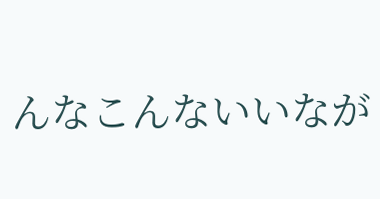んなこんないいなが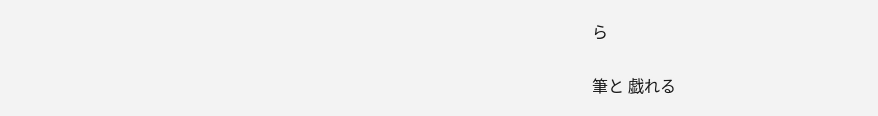ら

筆と 戯れる